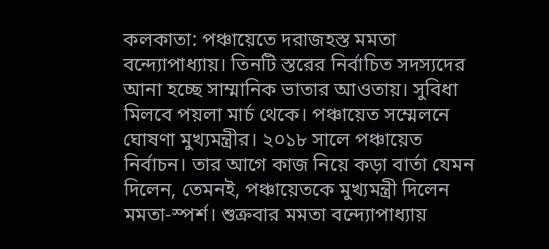কলকাতা: পঞ্চায়েতে দরাজহস্ত মমতা বন্দ্যোপাধ্যায়। তিনটি স্তরের নির্বাচিত সদস্যদের আনা হচ্ছে সাম্মানিক ভাতার আওতায়। সুবিধা মিলবে পয়লা মার্চ থেকে। পঞ্চায়েত সম্মেলনে ঘোষণা মুখ্যমন্ত্রীর। ২০১৮ সালে পঞ্চায়েত নির্বাচন। তার আগে কাজ নিয়ে কড়া বার্তা যেমন দিলেন, তেমনই, পঞ্চায়েতকে মুখ্যমন্ত্রী দিলেন মমতা-স্পর্শ। শুক্রবার মমতা বন্দ্যোপাধ্যায়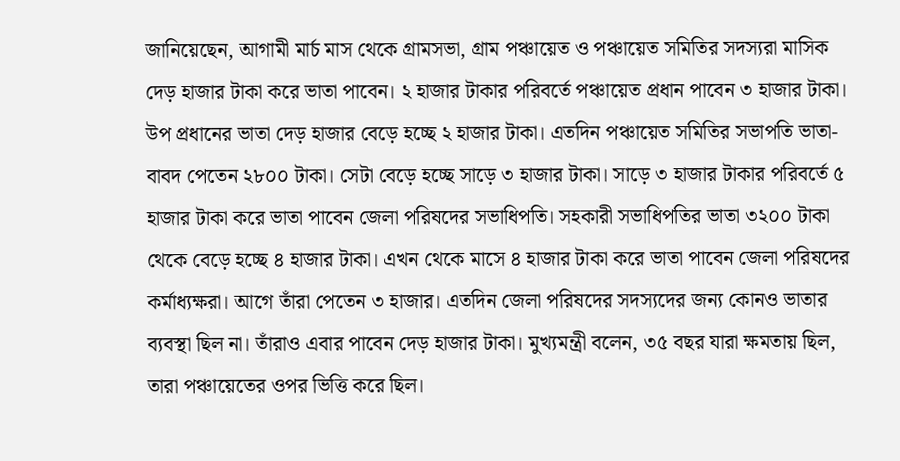জানিয়েছেন, আগামী মার্চ মাস থেকে গ্রামসভা, গ্রাম পঞ্চায়েত ও পঞ্চায়েত সমিতির সদস্যরা মাসিক দেড় হাজার টাকা করে ভাতা পাবেন। ২ হাজার টাকার পরিবর্তে পঞ্চায়েত প্রধান পাবেন ৩ হাজার টাকা। উপ প্রধানের ভাতা দেড় হাজার বেড়ে হচ্ছে ২ হাজার টাকা। এতদিন পঞ্চায়েত সমিতির সভাপতি ভাতা-বাবদ পেতেন ২৮০০ টাকা। সেটা বেড়ে হচ্ছে সাড়ে ৩ হাজার টাকা। সাড়ে ৩ হাজার টাকার পরিবর্তে ৫ হাজার টাকা করে ভাতা পাবেন জেলা পরিষদের সভাধিপতি। সহকারী সভাধিপতির ভাতা ৩২০০ টাকা থেকে বেড়ে হচ্ছে ৪ হাজার টাকা। এখন থেকে মাসে ৪ হাজার টাকা করে ভাতা পাবেন জেলা পরিষদের কর্মাধ্যক্ষরা। আগে তাঁরা পেতেন ৩ হাজার। এতদিন জেলা পরিষদের সদস্যদের জন্য কোনও ভাতার ব্যবস্থা ছিল না। তাঁরাও এবার পাবেন দেড় হাজার টাকা। মুখ্যমন্ত্রী বলেন, ৩৫ বছর যারা ক্ষমতায় ছিল, তারা পঞ্চায়েতের ওপর ভিত্তি করে ছিল।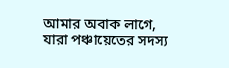আমার অবাক লাগে, যারা পঞ্চায়েতের সদস্য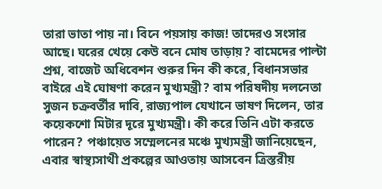তারা ভাতা পায় না। বিনে পয়সায় কাজ! তাদেরও সংসার আছে। ঘরের খেয়ে কেউ বনে মোষ তাড়ায়? বামেদের পাল্টা প্রশ্ন, বাজেট অধিবেশন শুরুর দিন কী করে, বিধানসভার বাইরে এই ঘোষণা করেন মুখ্যমন্ত্রী? বাম পরিষদীয় দলনেতা সুজন চক্রবর্তীর দাবি, রাজ্যপাল যেখানে ভাষণ দিলেন, তার কয়েকশো মিটার দূরে মুখ্যমন্ত্রী। কী করে তিনি এটা করতে পারেন? পঞ্চায়েত সম্মেলনের মঞ্চে মুখ্যমন্ত্রী জানিয়েছেন, এবার স্বাস্থ্যসাথী প্রকল্পের আওতায় আসবেন ত্রিস্তরীয়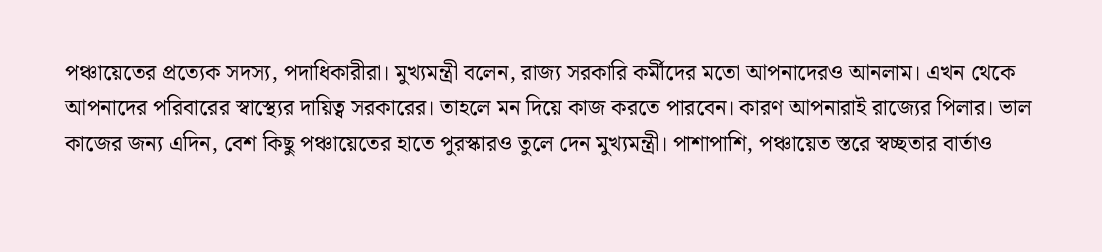পঞ্চায়েতের প্রত্যেক সদস্য, পদাধিকারীরা। মুখ্যমন্ত্রী বলেন, রাজ্য সরকারি কর্মীদের মতো আপনাদেরও আনলাম। এখন থেকে আপনাদের পরিবারের স্বাস্থ্যের দায়িত্ব সরকারের। তাহলে মন দিয়ে কাজ করতে পারবেন। কারণ আপনারাই রাজ্যের পিলার। ভাল কাজের জন্য এদিন, বেশ কিছু পঞ্চায়েতের হাতে পুরস্কারও তুলে দেন মুখ্যমন্ত্রী। পাশাপাশি, পঞ্চায়েত স্তরে স্বচ্ছতার বার্তাও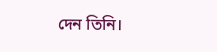দেন তিনি।